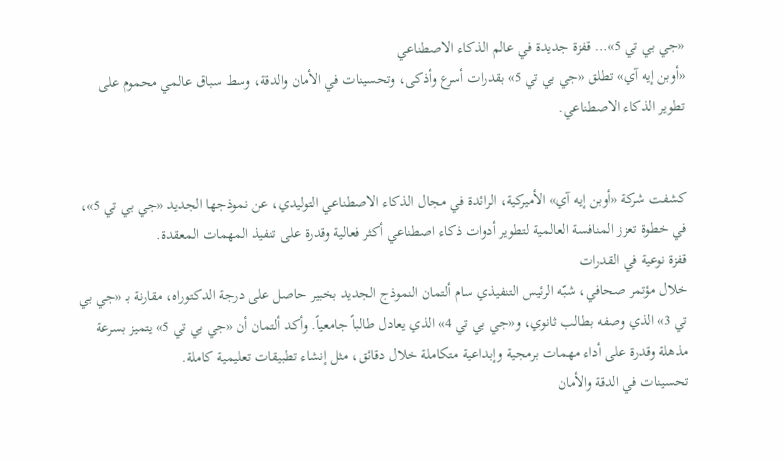«جي بي تي 5»… قفزة جديدة في عالم الذكاء الاصطناعي
«أوبن إيه آي» تطلق «جي بي تي 5» بقدرات أسرع وأذكى، وتحسينات في الأمان والدقة، وسط سباق عالمي محموم على تطوير الذكاء الاصطناعي.


كشفت شركة «أوبن إيه آي» الأميركية، الرائدة في مجال الذكاء الاصطناعي التوليدي، عن نموذجها الجديد «جي بي تي 5»، في خطوة تعزز المنافسة العالمية لتطوير أدوات ذكاء اصطناعي أكثر فعالية وقدرة على تنفيذ المهمات المعقدة.
قفزة نوعية في القدرات
خلال مؤتمر صحافي، شبّه الرئيس التنفيذي سام ألتمان النموذج الجديد بخبير حاصل على درجة الدكتوراه، مقارنة بـ «جي بي تي 3» الذي وصفه بطالب ثانوي، و«جي بي تي 4» الذي يعادل طالباً جامعياً. وأكد ألتمان أن «جي بي تي 5» يتميز بسرعة مذهلة وقدرة على أداء مهمات برمجية وإبداعية متكاملة خلال دقائق، مثل إنشاء تطبيقات تعليمية كاملة.
تحسينات في الدقة والأمان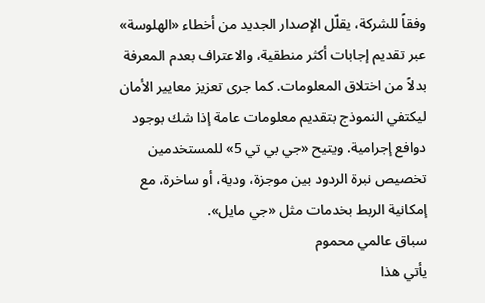وفقاً للشركة، يقلّل الإصدار الجديد من أخطاء «الهلوسة» عبر تقديم إجابات أكثر منطقية، والاعتراف بعدم المعرفة بدلاً من اختلاق المعلومات. كما جرى تعزيز معايير الأمان ليكتفي النموذج بتقديم معلومات عامة إذا شك بوجود دوافع إجرامية. ويتيح «جي بي تي 5» للمستخدمين تخصيص نبرة الردود بين موجزة، ودية، أو ساخرة، مع إمكانية الربط بخدمات مثل «جي مايل».
سباق عالمي محموم
يأتي هذا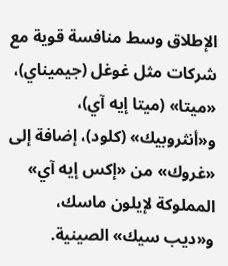الإطلاق وسط منافسة قوية مع شركات مثل غوغل (جيميناي)، «ميتا» (ميتا إيه آي)، و«أنثروبيك» (كلود)، إضافة إلى «غروك» من «إكس إيه آي» المملوكة لإيلون ماسك، و«ديب سيك» الصينية.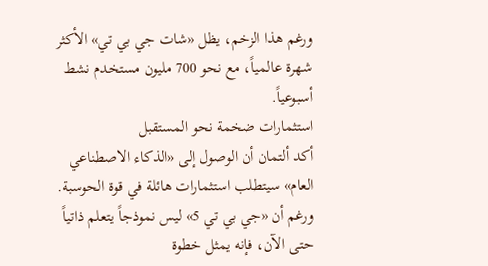ورغم هذا الزخم، يظل «شات جي بي تي» الأكثر شهرة عالمياً، مع نحو 700 مليون مستخدم نشط أسبوعياً.
استثمارات ضخمة نحو المستقبل
أكد ألتمان أن الوصول إلى «الذكاء الاصطناعي العام» سيتطلب استثمارات هائلة في قوة الحوسبة. ورغم أن «جي بي تي 5» ليس نموذجاً يتعلم ذاتياً حتى الآن، فإنه يمثل خطوة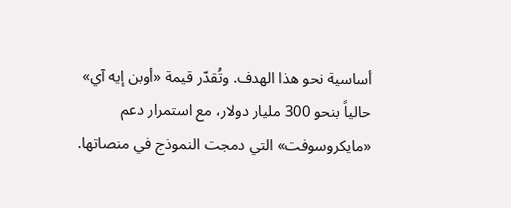أساسية نحو هذا الهدف. وتُقدّر قيمة «أوبن إيه آي» حالياً بنحو 300 مليار دولار، مع استمرار دعم «مايكروسوفت» التي دمجت النموذج في منصاتها.